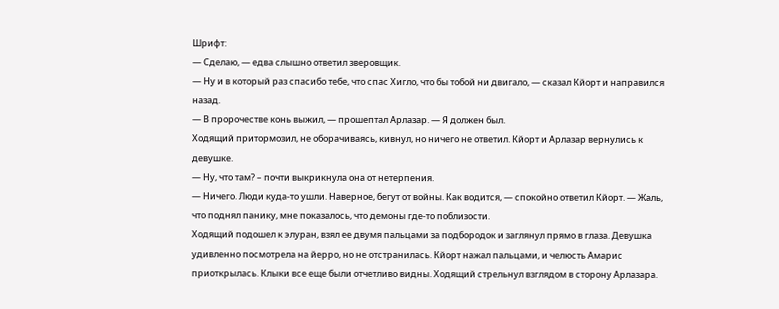Шрифт:
— Сделаю, — едва слышно ответил зверовщик.
— Ну и в который раз спасибо тебе, что спас Хигло, что бы тобой ни двигало, — сказал Кйорт и направился назад.
— В пророчестве конь выжил, — прошептал Арлазар. — Я должен был.
Ходящий притормозил, не оборачиваясь, кивнул, но ничего не ответил. Кйорт и Арлазар вернулись к девушке.
— Ну, что там? – почти выкрикнула она от нетерпения.
— Ничего. Люди куда-то ушли. Наверное, бегут от войны. Как водится, — спокойно ответил Кйорт. — Жаль, что поднял панику, мне показалось, что демоны где-то поблизости.
Ходящий подошел к элуран, взял ее двумя пальцами за подбородок и заглянул прямо в глаза. Девушка удивленно посмотрела на йерро, но не отстранилась. Кйорт нажал пальцами, и челюсть Амарис приоткрылась. Клыки все еще были отчетливо видны. Ходящий стрельнул взглядом в сторону Арлазара.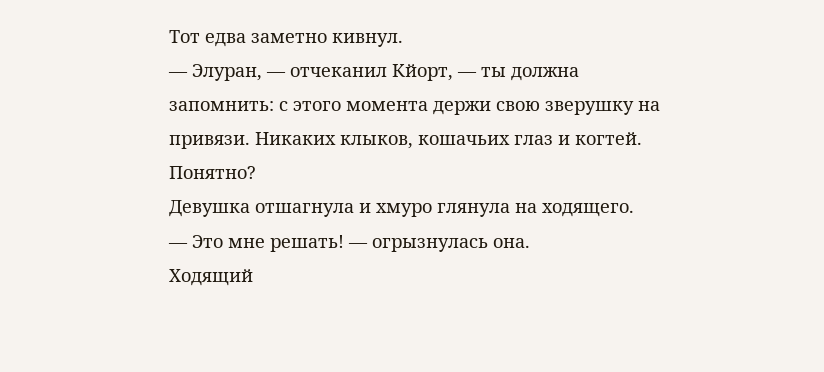Тот едва заметно кивнул.
— Элуран, — отчеканил Кйорт, — ты должна запомнить: с этого момента держи свою зверушку на привязи. Никаких клыков, кошачьих глаз и когтей. Понятно?
Девушка отшагнула и хмуро глянула на ходящего.
— Это мне решать! — огрызнулась она.
Ходящий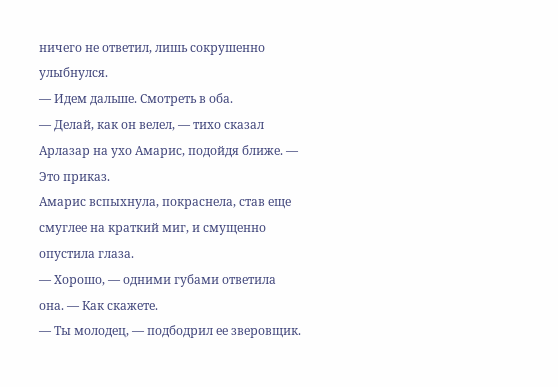ничего не ответил, лишь сокрушенно улыбнулся.
— Идем дальше. Смотреть в оба.
— Делай, как он велел, — тихо сказал Арлазар на ухо Амарис, подойдя ближе. — Это приказ.
Амарис вспыхнула, покраснела, став еще смуглее на краткий миг, и смущенно опустила глаза.
— Хорошо, — одними губами ответила она. — Как скажете.
— Ты молодец, — подбодрил ее зверовщик.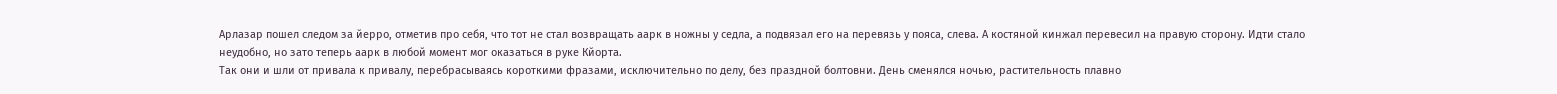Арлазар пошел следом за йерро, отметив про себя, что тот не стал возвращать аарк в ножны у седла, а подвязал его на перевязь у пояса, слева. А костяной кинжал перевесил на правую сторону. Идти стало неудобно, но зато теперь аарк в любой момент мог оказаться в руке Кйорта.
Так они и шли от привала к привалу, перебрасываясь короткими фразами, исключительно по делу, без праздной болтовни. День сменялся ночью, растительность плавно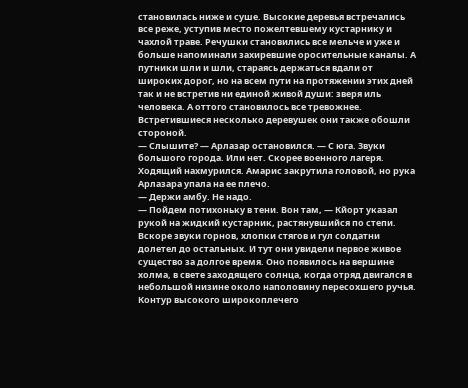становилась ниже и суше. Высокие деревья встречались все реже, уступив место пожелтевшему кустарнику и чахлой траве. Речушки становились все мельче и уже и больше напоминали захиревшие оросительные каналы. А путники шли и шли, стараясь держаться вдали от широких дорог, но на всем пути на протяжении этих дней так и не встретив ни единой живой души: зверя иль человека. А оттого становилось все тревожнее. Встретившиеся несколько деревушек они также обошли стороной.
— Слышите? — Арлазар остановился. — С юга. Звуки большого города. Или нет. Скорее военного лагеря.
Ходящий нахмурился. Амарис закрутила головой, но рука Арлазара упала на ее плечо.
— Держи амбу. Не надо.
— Пойдем потихоньку в тени. Вон там, — Кйорт указал рукой на жидкий кустарник, растянувшийся по степи.
Вскоре звуки горнов, хлопки стягов и гул солдатни долетел до остальных. И тут они увидели первое живое существо за долгое время. Оно появилось на вершине холма, в свете заходящего солнца, когда отряд двигался в небольшой низине около наполовину пересохшего ручья. Контур высокого широкоплечего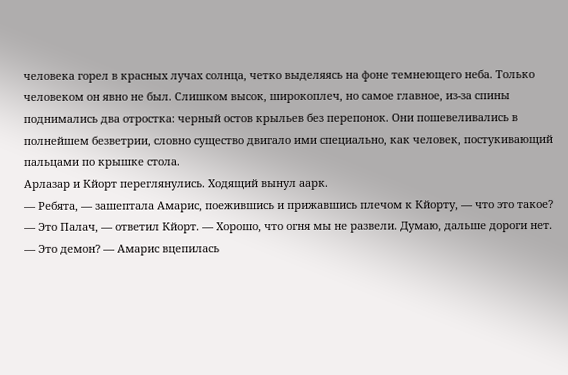человека горел в красных лучах солнца, четко выделяясь на фоне темнеющего неба. Только человеком он явно не был. Слишком высок, широкоплеч, но самое главное, из-за спины поднимались два отростка: черный остов крыльев без перепонок. Они пошевеливались в полнейшем безветрии, словно существо двигало ими специально, как человек, постукивающий пальцами по крышке стола.
Арлазар и Кйорт переглянулись. Ходящий вынул аарк.
— Ребята, — зашептала Амарис, поежившись и прижавшись плечом к Кйорту, — что это такое?
— Это Палач, — ответил Кйорт. — Хорошо, что огня мы не развели. Думаю, дальше дороги нет.
— Это демон? — Амарис вцепилась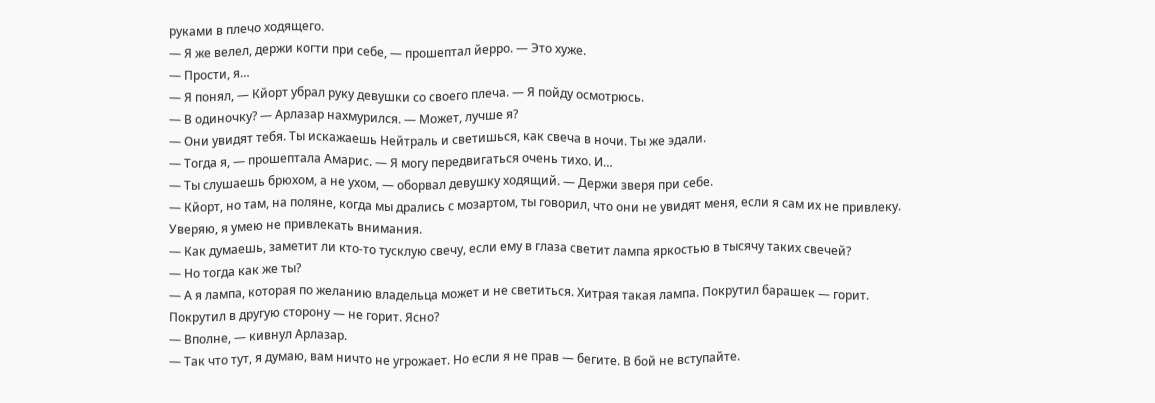руками в плечо ходящего.
— Я же велел, держи когти при себе, — прошептал йерро. — Это хуже.
— Прости, я…
— Я понял, — Кйорт убрал руку девушки со своего плеча. — Я пойду осмотрюсь.
— В одиночку? — Арлазар нахмурился. — Может, лучше я?
— Они увидят тебя. Ты искажаешь Нейтраль и светишься, как свеча в ночи. Ты же эдали.
— Тогда я, — прошептала Амарис. — Я могу передвигаться очень тихо. И…
— Ты слушаешь брюхом, а не ухом, — оборвал девушку ходящий. — Держи зверя при себе.
— Кйорт, но там, на поляне, когда мы дрались с мозартом, ты говорил, что они не увидят меня, если я сам их не привлеку. Уверяю, я умею не привлекать внимания.
— Как думаешь, заметит ли кто-то тусклую свечу, если ему в глаза светит лампа яркостью в тысячу таких свечей?
— Но тогда как же ты?
— А я лампа, которая по желанию владельца может и не светиться. Хитрая такая лампа. Покрутил барашек — горит. Покрутил в другую сторону — не горит. Ясно?
— Вполне, — кивнул Арлазар.
— Так что тут, я думаю, вам ничто не угрожает. Но если я не прав — бегите. В бой не вступайте.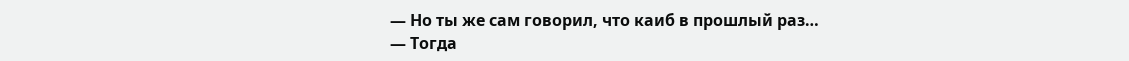— Но ты же сам говорил, что каиб в прошлый раз…
— Тогда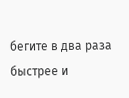бегите в два раза быстрее и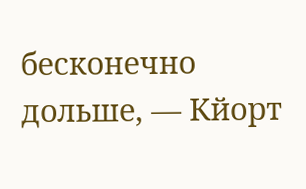бесконечно дольше, — Кйорт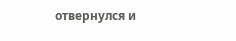отвернулся и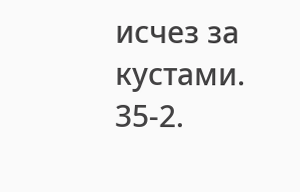исчез за кустами.
35-2.